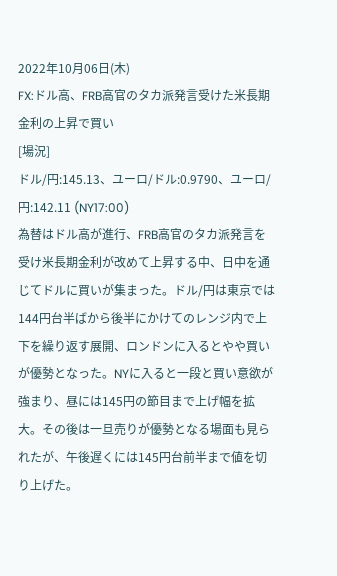2022年10月06日(木)
FX:ドル高、FRB高官のタカ派発言受けた米長期金利の上昇で買い
[場況]
ドル/円:145.13、ユーロ/ドル:0.9790、ユーロ/円:142.11 (NY17:00)
為替はドル高が進行、FRB高官のタカ派発言を受け米長期金利が改めて上昇する中、日中を通じてドルに買いが集まった。ドル/円は東京では144円台半ばから後半にかけてのレンジ内で上下を繰り返す展開、ロンドンに入るとやや買いが優勢となった。NYに入ると一段と買い意欲が強まり、昼には145円の節目まで上げ幅を拡大。その後は一旦売りが優勢となる場面も見られたが、午後遅くには145円台前半まで値を切り上げた。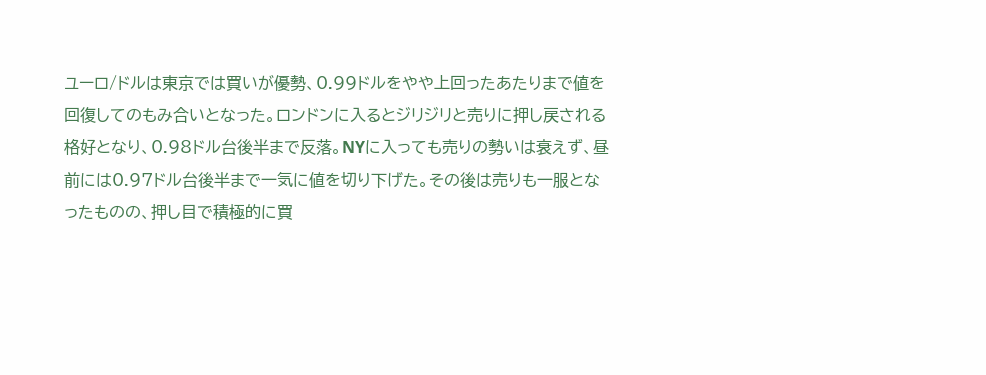ユーロ/ドルは東京では買いが優勢、0.99ドルをやや上回ったあたりまで値を回復してのもみ合いとなった。ロンドンに入るとジリジリと売りに押し戻される格好となり、0.98ドル台後半まで反落。NYに入っても売りの勢いは衰えず、昼前には0.97ドル台後半まで一気に値を切り下げた。その後は売りも一服となったものの、押し目で積極的に買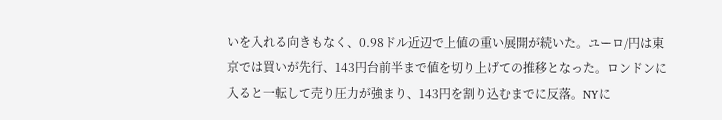いを入れる向きもなく、0.98ドル近辺で上値の重い展開が続いた。ユーロ/円は東京では買いが先行、143円台前半まで値を切り上げての推移となった。ロンドンに入ると一転して売り圧力が強まり、143円を割り込むまでに反落。NYに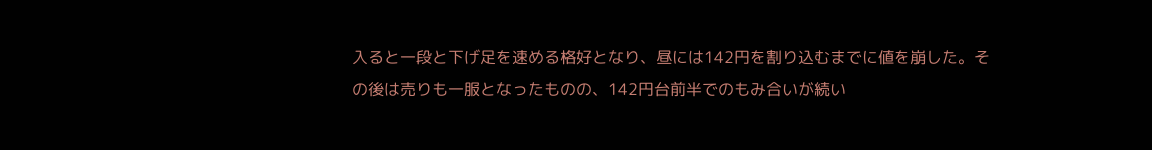入ると一段と下げ足を速める格好となり、昼には142円を割り込むまでに値を崩した。その後は売りも一服となったものの、142円台前半でのもみ合いが続い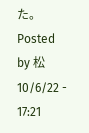た。
Posted by 松 10/6/22 - 17:21